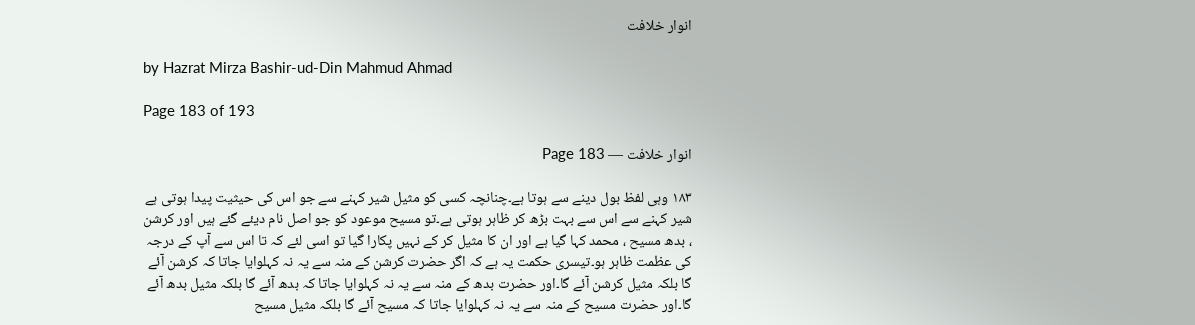انوار خلافت

by Hazrat Mirza Bashir-ud-Din Mahmud Ahmad

Page 183 of 193

انوار خلافت — Page 183

۱۸۳ وہی لفظ بول دینے سے ہوتا ہے۔چنانچہ کسی کو مثیل شیر کہنے سے جو اس کی حیثیت پیدا ہوتی ہے شیر کہنے سے اس سے بہت بڑھ کر ظاہر ہوتی ہے۔تو مسیح موعود کو جو اصل نام دیئے گئے ہیں اور کرشن ، بدھ مسیح ، محمد کہا گیا ہے اور ان کا مثیل کر کے نہیں پکارا گیا تو اسی لئے کہ تا اس سے آپ کے درجہ کی عظمت ظاہر ہو۔تیسری حکمت یہ ہے کہ اگر حضرت کرشن کے منہ سے یہ نہ کہلوایا جاتا کہ کرشن آئے گا بلکہ مثیل کرشن آئے گا۔اور حضرت بدھ کے منہ سے یہ نہ کہلوایا جاتا کہ بدھ آئے گا بلکہ مثیل بدھ آئے گا۔اور حضرت مسیح کے منہ سے یہ نہ کہلوایا جاتا کہ مسیح آئے گا بلکہ مثیل مسیح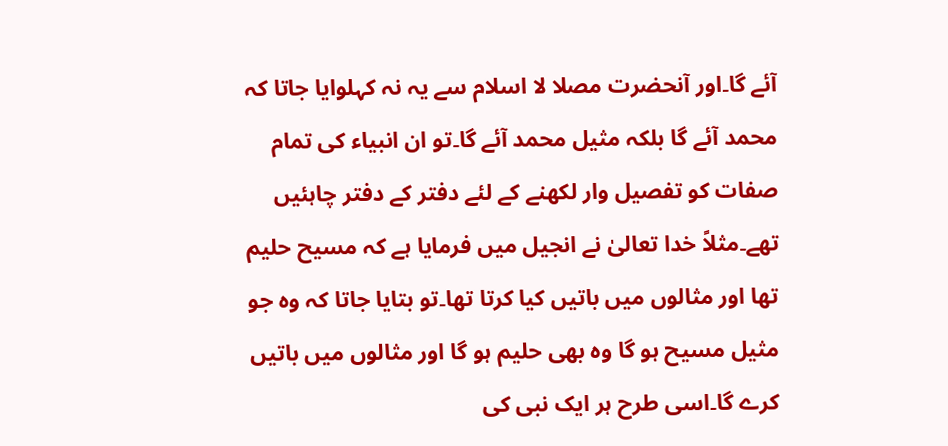آئے گا۔اور آنحضرت مصلا لا اسلام سے یہ نہ کہلوایا جاتا کہ محمد آئے گا بلکہ مثیل محمد آئے گا۔تو ان انبیاء کی تمام صفات کو تفصیل وار لکھنے کے لئے دفتر کے دفتر چاہئیں تھے۔مثلاً خدا تعالیٰ نے انجیل میں فرمایا ہے کہ مسیح حلیم تھا اور مثالوں میں باتیں کیا کرتا تھا۔تو بتایا جاتا کہ وہ جو مثیل مسیح ہو گا وہ بھی حلیم ہو گا اور مثالوں میں باتیں کرے گا۔اسی طرح ہر ایک نبی کی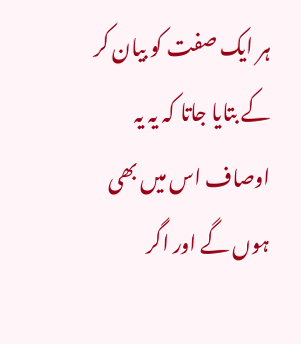ہر ایک صفت کو بیان کر کے بتایا جاتا کہ یہ یہ اوصاف اس میں بھی ہوں گے اور اگر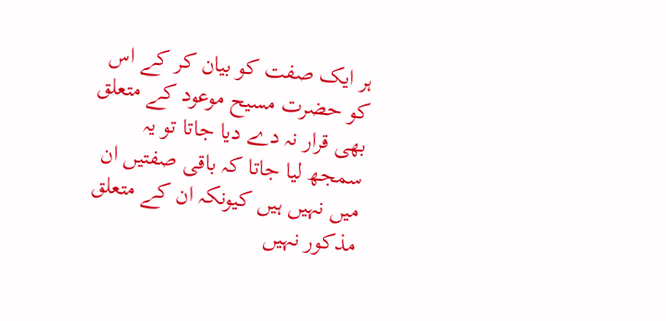ہر ایک صفت کو بیان کر کے اس کو حضرت مسیح موعود کے متعلق بھی قرار نہ دے دیا جاتا تو یہ سمجھ لیا جاتا کہ باقی صفتیں ان میں نہیں ہیں کیونکہ ان کے متعلق مذکور نہیں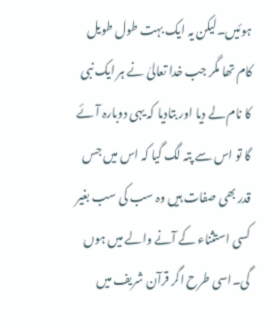ہوئیں۔لیکن یہ ایک بہت طول طویل کام تھا مگر جب خدا تعالیٰ نے ہر ایک نبی کا نام لے دیا اور بتادیا کہ یہی دوبارہ آئے گا تو اس سے پتہ لگ گیا کہ اس میں جس قدر بھی صفات ہیں وہ سب کی سب بغیر کسی استثناء کے آنے والے میں ہوں گی۔اسی طرح اگر قرآن شریف میں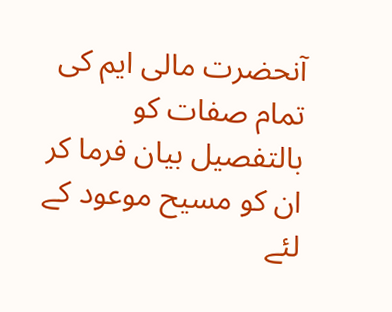آنحضرت مالی ایم کی تمام صفات کو بالتفصیل بیان فرما کر ان کو مسیح موعود کے لئے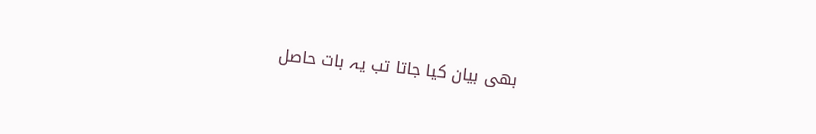بھی بیان کیا جاتا تب یہ بات حاصل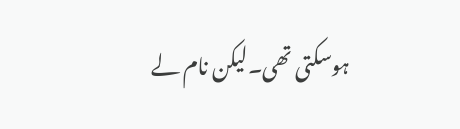ہوسکتی تھی۔لیکن نام لے